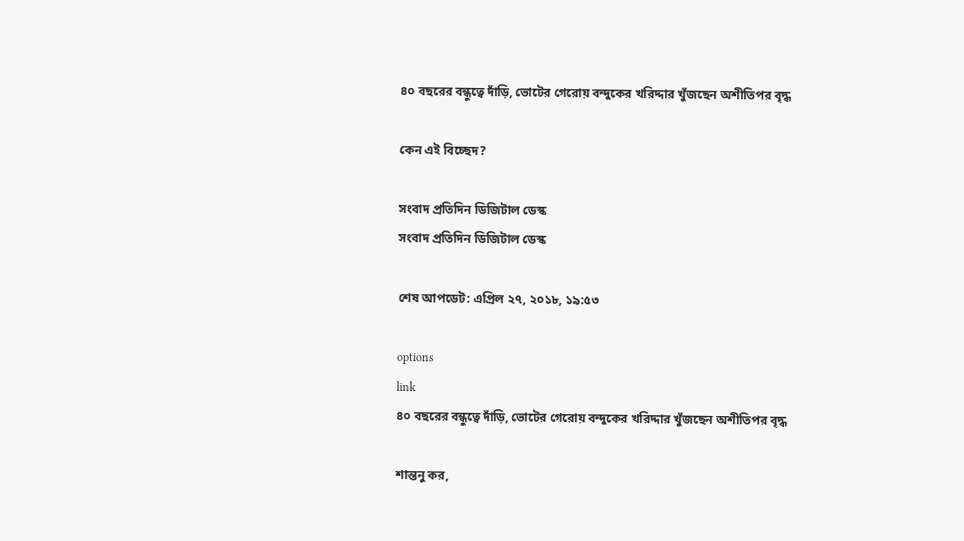৪০ বছরের বন্ধুত্বে দাঁড়ি, ভোটের গেরোয় বন্দুকের খরিদ্দার খুঁজছেন অশীতিপর বৃদ্ধ

কেন এই বিচ্ছেদ?

সংবাদ প্রতিদিন ডিজিটাল ডেস্ক
সংবাদ প্রতিদিন ডিজিটাল ডেস্ক

শেষ আপডেট: এপ্রিল ২৭, ২০১৮, ১৯:৫৩

options
link
৪০ বছরের বন্ধুত্বে দাঁড়ি, ভোটের গেরোয় বন্দুকের খরিদ্দার খুঁজছেন অশীতিপর বৃদ্ধ

শান্তনু কর,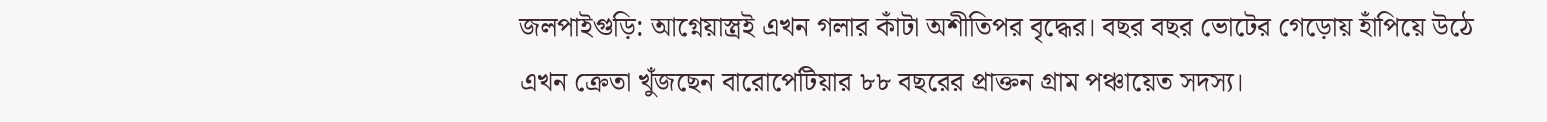জলপাইগুড়ি: আগ্নেয়াস্ত্রই এখন গলার কাঁটা অশীতিপর বৃদ্ধের। বছর বছর ভোটের গেড়োয় হাঁপিয়ে উঠে এখন ক্রেতা খুঁজছেন বারোপেটিয়ার ৮৮ বছরের প্রাক্তন গ্রাম পঞ্চায়েত সদস্য।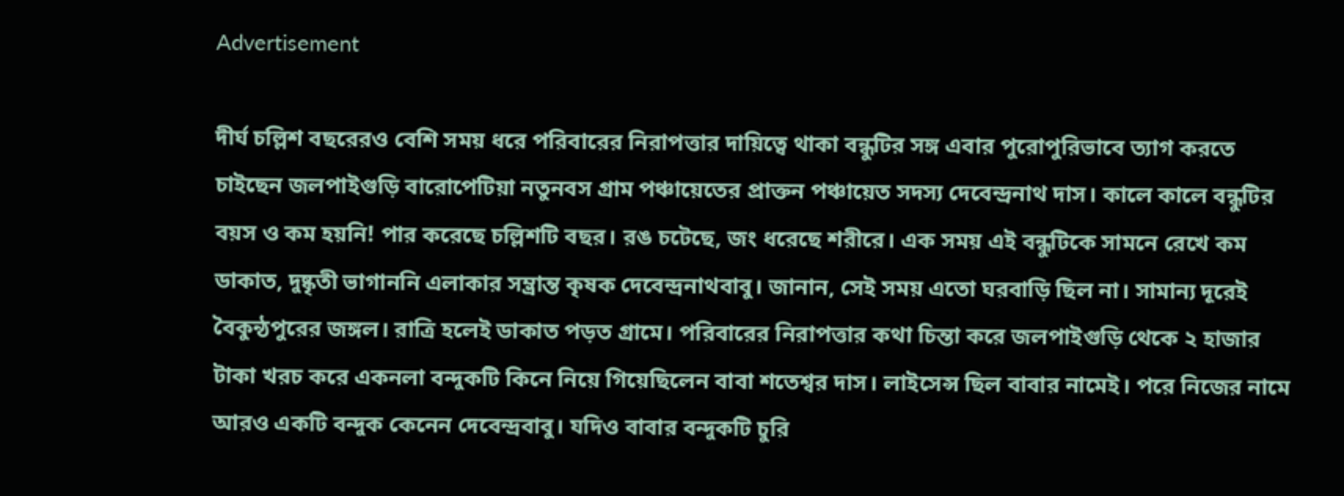Advertisement

দীর্ঘ চল্লিশ বছরেরও বেশি সময় ধরে পরিবারের নিরাপত্তার দায়িত্বে থাকা বন্ধুটির সঙ্গ এবার পুরোপুরিভাবে ত্যাগ করতে চাইছেন জলপাইগুড়ি বারোপেটিয়া নতুনবস গ্রাম পঞ্চায়েতের প্রাক্তন পঞ্চায়েত সদস্য দেবেন্দ্রনাথ দাস। কালে কালে বন্ধুটির বয়স ও কম হয়নি! পার করেছে চল্লিশটি বছর। রঙ চটেছে, জং ধরেছে শরীরে। এক সময় এই বন্ধুটিকে সামনে রেখে কম ডাকাত, দুষ্কৃতী ভাগাননি এলাকার সম্ভ্রান্ত কৃষক দেবেন্দ্রনাথবাবু। জানান, সেই সময় এতো ঘরবাড়ি ছিল না। সামান্য দূরেই বৈকুন্ঠপুরের জঙ্গল। রাত্রি হলেই ডাকাত পড়ত গ্রামে। পরিবারের নিরাপত্তার কথা চিন্তা করে জলপাইগুড়ি থেকে ২ হাজার টাকা খরচ করে একনলা বন্দুকটি কিনে নিয়ে গিয়েছিলেন বাবা শতেশ্বর দাস। লাইসেন্স ছিল বাবার নামেই। পরে নিজের নামে আরও একটি বন্দুক কেনেন দেবেন্দ্রবাবু। যদিও বাবার বন্দুকটি চুরি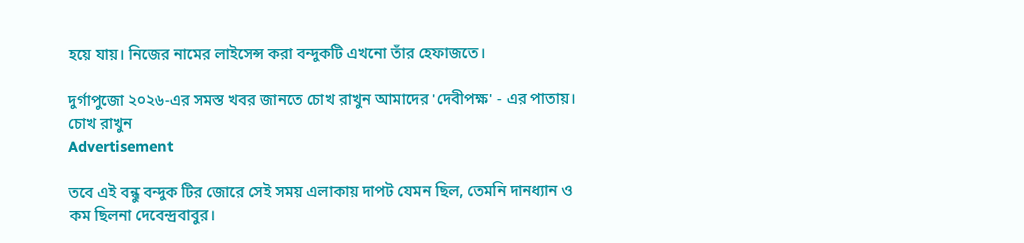হয়ে যায়। নিজের নামের লাইসেন্স করা বন্দুকটি এখনো তাঁর হেফাজতে।

দুর্গাপুজো ২০২৬-এর সমস্ত খবর জানতে চোখ রাখুন আমাদের 'দেবীপক্ষ' - এর পাতায়।
চোখ রাখুন
Advertisement

তবে এই বন্ধু বন্দুক টির জোরে সেই সময় এলাকায় দাপট যেমন ছিল, তেমনি দানধ্যান ও কম ছিলনা দেবেন্দ্রবাবুর।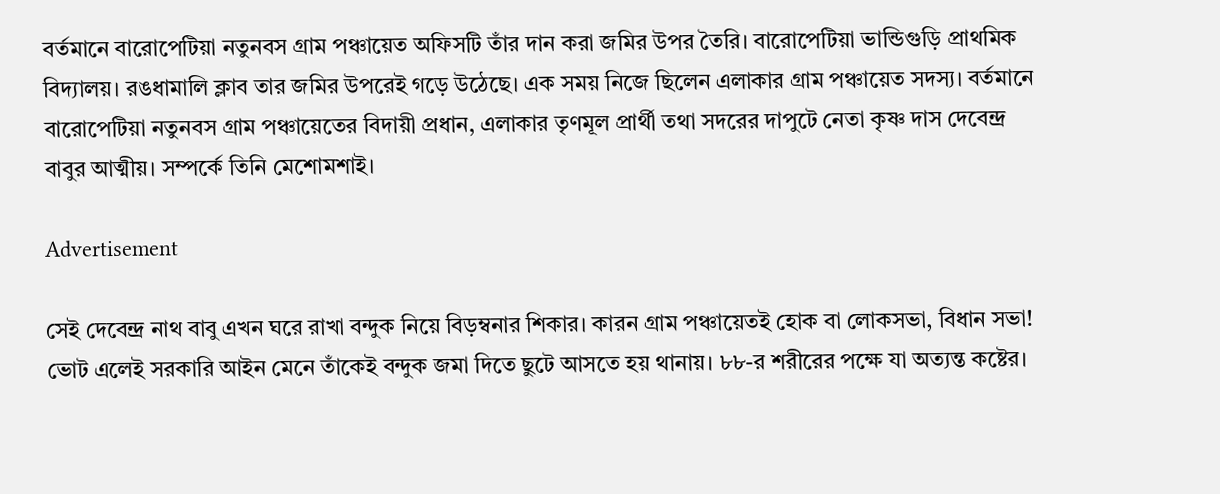বর্তমানে বারোপেটিয়া নতুনবস গ্রাম পঞ্চায়েত অফিসটি তাঁর দান করা জমির উপর তৈরি। বারোপেটিয়া ভান্ডিগুড়ি প্রাথমিক বিদ্যালয়। রঙধামালি ক্লাব তার জমির উপরেই গড়ে উঠেছে। এক সময় নিজে ছিলেন এলাকার গ্রাম পঞ্চায়েত সদস্য। বর্তমানে বারোপেটিয়া নতুনবস গ্রাম পঞ্চায়েতের বিদায়ী প্রধান, এলাকার তৃণমূল প্রার্থী তথা সদরের দাপুটে নেতা কৃষ্ণ দাস দেবেন্দ্র বাবুর আত্মীয়। সম্পর্কে তিনি মেশোমশাই।

Advertisement

সেই দেবেন্দ্র নাথ বাবু এখন ঘরে রাখা বন্দুক নিয়ে বিড়ম্বনার শিকার। কারন গ্রাম পঞ্চায়েতই হোক বা লোকসভা, বিধান সভা! ভোট এলেই সরকারি আইন মেনে তাঁকেই বন্দুক জমা দিতে ছুটে আসতে হয় থানায়। ৮৮-র শরীরের পক্ষে যা অত্যন্ত কষ্টের।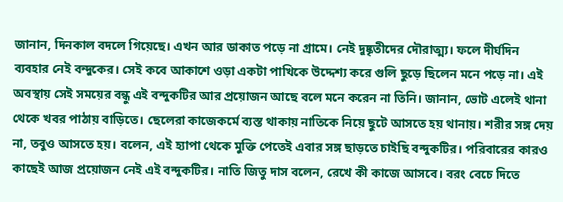জানান, দিনকাল বদলে গিয়েছে। এখন আর ডাকাত পড়ে না গ্রামে। নেই দুষ্কৃতীদের দৌরাত্ম্য। ফলে দীর্ঘদিন ব্যবহার নেই বন্দুকের। সেই কবে আকাশে ওড়া একটা পাখিকে উদ্দেশ্য করে গুলি ছুড়ে ছিলেন মনে পড়ে না। এই অবস্থায় সেই সময়ের বন্ধু এই বন্দুকটির আর প্রয়োজন আছে বলে মনে করেন না তিনি। জানান, ভোট এলেই থানা থেকে খবর পাঠায় বাড়িতে। ছেলেরা কাজেকর্মে ব্যস্ত থাকায় নাতিকে নিয়ে ছুটে আসতে হয় থানায়। শরীর সঙ্গ দেয় না, তবুও আসতে হয়। বলেন, এই হ্যাপা থেকে মুক্তি পেতেই এবার সঙ্গ ছাড়তে চাইছি বন্দুকটির। পরিবারের কারও কাছেই আজ প্রয়োজন নেই এই বন্দুকটির। নাতি জিতু দাস বলেন, রেখে কী কাজে আসবে। বরং বেচে দিতে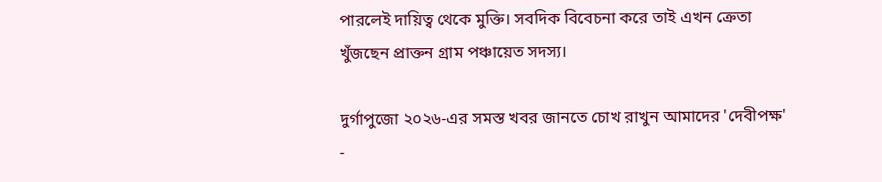পারলেই দায়িত্ব থেকে মুক্তি। সবদিক বিবেচনা করে তাই এখন ক্রেতা খুঁজছেন প্রাক্তন গ্রাম পঞ্চায়েত সদস্য।

দুর্গাপুজো ২০২৬-এর সমস্ত খবর জানতে চোখ রাখুন আমাদের 'দেবীপক্ষ' -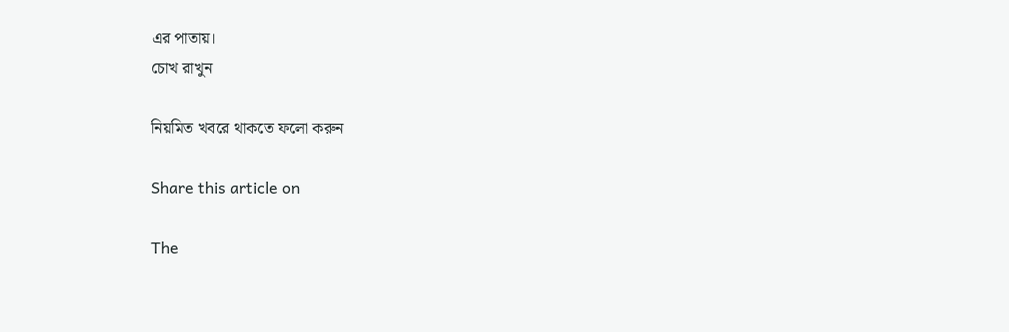এর পাতায়।
চোখ রাখুন

নিয়মিত খবরে থাকতে ফলো করুন

Share this article on

The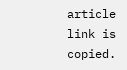article link is copied.